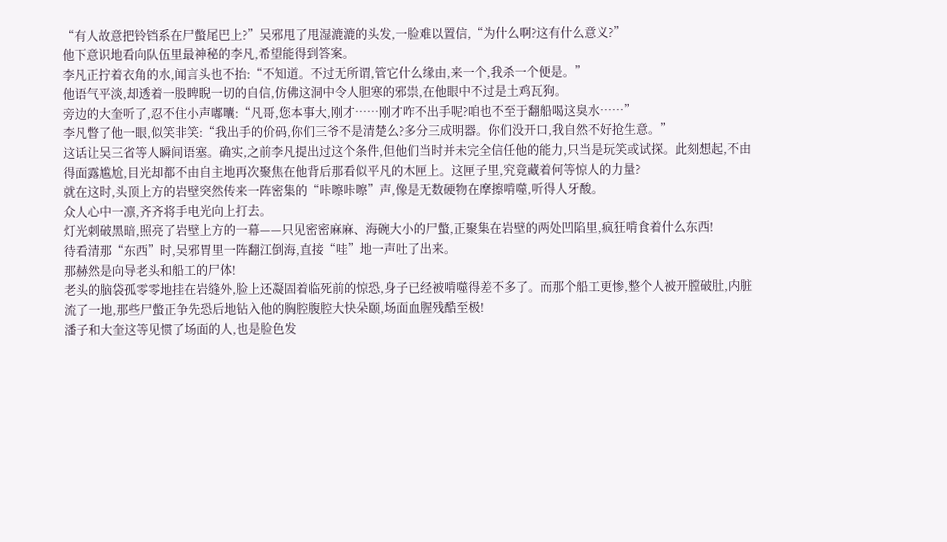“有人故意把铃铛系在尸蟞尾巴上?”吴邪甩了甩湿漉漉的头发,一脸难以置信,“为什么啊?这有什么意义?”
他下意识地看向队伍里最神秘的李凡,希望能得到答案。
李凡正拧着衣角的水,闻言头也不抬:“不知道。不过无所谓,管它什么缘由,来一个,我杀一个便是。”
他语气平淡,却透着一股睥睨一切的自信,仿佛这洞中令人胆寒的邪祟,在他眼中不过是土鸡瓦狗。
旁边的大奎听了,忍不住小声嘟囔:“凡哥,您本事大,刚才……刚才咋不出手呢?咱也不至于翻船喝这臭水……”
李凡瞥了他一眼,似笑非笑:“我出手的价码,你们三爷不是清楚么?多分三成明器。你们没开口,我自然不好抢生意。”
这话让吴三省等人瞬间语塞。确实,之前李凡提出过这个条件,但他们当时并未完全信任他的能力,只当是玩笑或试探。此刻想起,不由得面露尴尬,目光却都不由自主地再次聚焦在他背后那看似平凡的木匣上。这匣子里,究竟藏着何等惊人的力量?
就在这时,头顶上方的岩壁突然传来一阵密集的“咔嚓咔嚓”声,像是无数硬物在摩擦啃噬,听得人牙酸。
众人心中一凛,齐齐将手电光向上打去。
灯光刺破黑暗,照亮了岩壁上方的一幕——只见密密麻麻、海碗大小的尸蟞,正聚集在岩壁的两处凹陷里,疯狂啃食着什么东西!
待看清那“东西”时,吴邪胃里一阵翻江倒海,直接“哇”地一声吐了出来。
那赫然是向导老头和船工的尸体!
老头的脑袋孤零零地挂在岩缝外,脸上还凝固着临死前的惊恐,身子已经被啃噬得差不多了。而那个船工更惨,整个人被开膛破肚,内脏流了一地,那些尸蟞正争先恐后地钻入他的胸腔腹腔大快朵颐,场面血腥残酷至极!
潘子和大奎这等见惯了场面的人,也是脸色发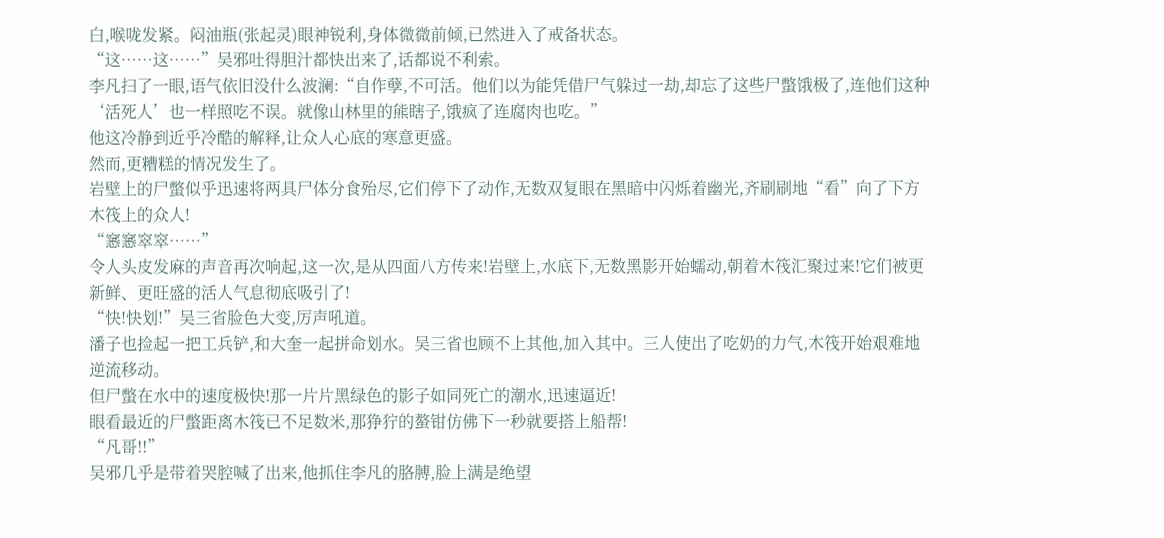白,喉咙发紧。闷油瓶(张起灵)眼神锐利,身体微微前倾,已然进入了戒备状态。
“这……这……”吴邪吐得胆汁都快出来了,话都说不利索。
李凡扫了一眼,语气依旧没什么波澜:“自作孽,不可活。他们以为能凭借尸气躲过一劫,却忘了这些尸蟞饿极了,连他们这种‘活死人’也一样照吃不误。就像山林里的熊瞎子,饿疯了连腐肉也吃。”
他这冷静到近乎冷酷的解释,让众人心底的寒意更盛。
然而,更糟糕的情况发生了。
岩壁上的尸蟞似乎迅速将两具尸体分食殆尽,它们停下了动作,无数双复眼在黑暗中闪烁着幽光,齐刷刷地“看”向了下方木筏上的众人!
“窸窸窣窣……”
令人头皮发麻的声音再次响起,这一次,是从四面八方传来!岩壁上,水底下,无数黑影开始蠕动,朝着木筏汇聚过来!它们被更新鲜、更旺盛的活人气息彻底吸引了!
“快!快划!”吴三省脸色大变,厉声吼道。
潘子也捡起一把工兵铲,和大奎一起拼命划水。吴三省也顾不上其他,加入其中。三人使出了吃奶的力气,木筏开始艰难地逆流移动。
但尸蟞在水中的速度极快!那一片片黑绿色的影子如同死亡的潮水,迅速逼近!
眼看最近的尸蟞距离木筏已不足数米,那狰狞的螯钳仿佛下一秒就要搭上船帮!
“凡哥!!”
吴邪几乎是带着哭腔喊了出来,他抓住李凡的胳膊,脸上满是绝望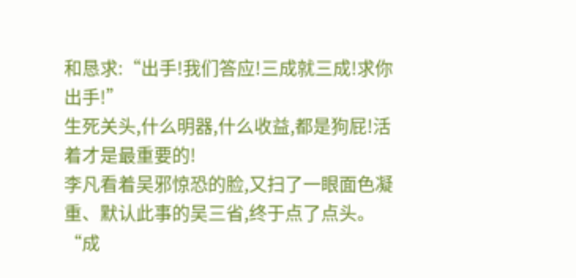和恳求:“出手!我们答应!三成就三成!求你出手!”
生死关头,什么明器,什么收益,都是狗屁!活着才是最重要的!
李凡看着吴邪惊恐的脸,又扫了一眼面色凝重、默认此事的吴三省,终于点了点头。
“成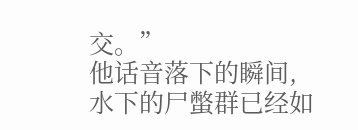交。”
他话音落下的瞬间,水下的尸蟞群已经如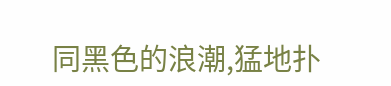同黑色的浪潮,猛地扑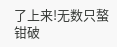了上来!无数只螯钳破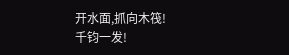开水面,抓向木筏!
千钧一发!